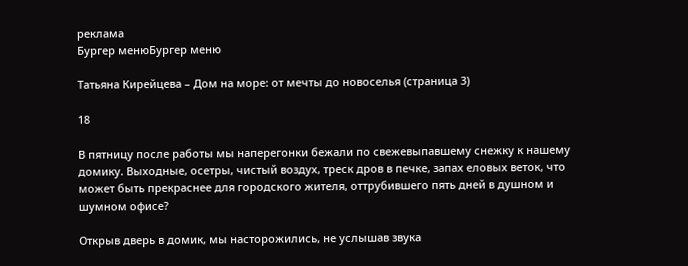реклама
Бургер менюБургер меню

Татьяна Кирейцева – Дом на море: от мечты до новоселья (страница 3)

18

В пятницу после работы мы наперегонки бежали по свежевыпавшему снежку к нашему домику. Выходные, осетры, чистый воздух, треск дров в печке, запах еловых веток, что может быть прекраснее для городского жителя, оттрубившего пять дней в душном и шумном офисе?

Открыв дверь в домик, мы насторожились, не услышав звука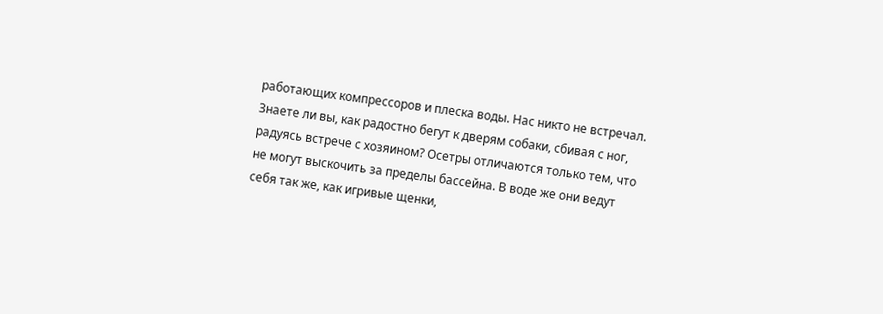работающих компрессоров и плеска воды. Нас никто не встречал. Знаете ли вы, как радостно бегут к дверям собаки, сбивая с ног, радуясь встрече с хозяином? Осетры отличаются только тем, что не могут выскочить за пределы бассейна. В воде же они ведут себя так же, как игривые щенки,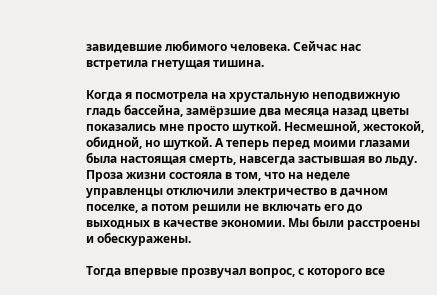завидевшие любимого человека. Сейчас нас встретила гнетущая тишина.

Когда я посмотрела на хрустальную неподвижную гладь бассейна, замёрзшие два месяца назад цветы показались мне просто шуткой. Несмешной, жестокой, обидной, но шуткой. А теперь перед моими глазами была настоящая смерть, навсегда застывшая во льду. Проза жизни состояла в том, что на неделе управленцы отключили электричество в дачном поселке, а потом решили не включать его до выходных в качестве экономии. Мы были расстроены и обескуражены.

Тогда впервые прозвучал вопрос, с которого все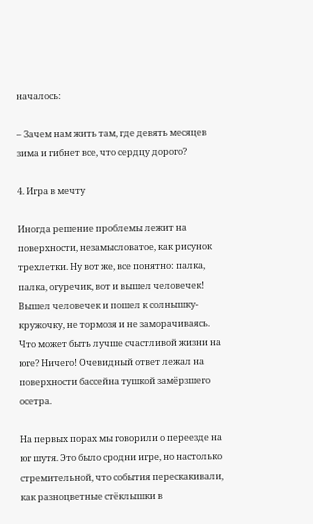началось:

– Зачем нам жить там, где девять месяцев зима и гибнет все, что сердцу дорого?

4. Игра в мечту

Иногда решение проблемы лежит на поверхности, незамысловатое, как рисунок трехлетки. Ну вот же, все понятно: палка, палка, огуречик, вот и вышел человечек! Вышел человечек и пошел к солнышку-кружочку, не тормозя и не заморачиваясь. Что может быть лучше счастливой жизни на юге? Ничего! Очевидный ответ лежал на поверхности бассейна тушкой замёрзшего осетра.

На первых порах мы говорили о переезде на юг шутя. Это было сродни игре, но настолько стремительной, что события перескакивали, как разноцветные стёклышки в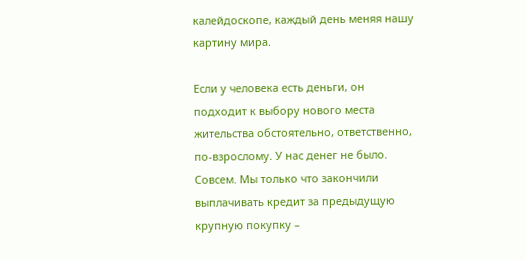калейдоскопе, каждый день меняя нашу картину мира.

Если у человека есть деньги, он подходит к выбору нового места жительства обстоятельно, ответственно, по-взрослому. У нас денег не было. Совсем. Мы только что закончили выплачивать кредит за предыдущую крупную покупку –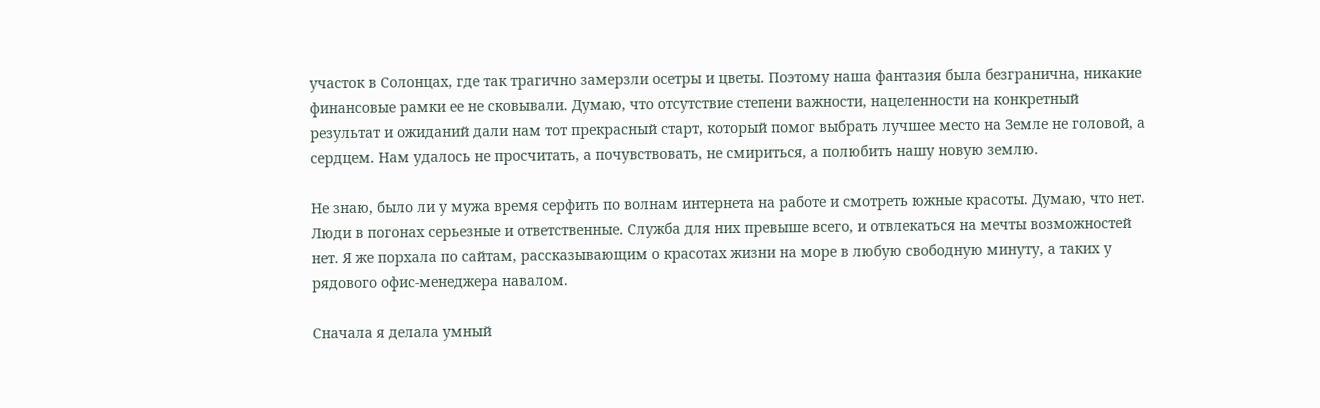участок в Солонцах, где так трагично замерзли осетры и цветы. Поэтому наша фантазия была безгранична, никакие финансовые рамки ее не сковывали. Думаю, что отсутствие степени важности, нацеленности на конкретный результат и ожиданий дали нам тот прекрасный старт, который помог выбрать лучшее место на Земле не головой, а сердцем. Нам удалось не просчитать, а почувствовать, не смириться, а полюбить нашу новую землю.

Не знаю, было ли у мужа время серфить по волнам интернета на работе и смотреть южные красоты. Думаю, что нет. Люди в погонах серьезные и ответственные. Служба для них превыше всего, и отвлекаться на мечты возможностей нет. Я же порхала по сайтам, рассказывающим о красотах жизни на море в любую свободную минуту, а таких у рядового офис-менеджера навалом.

Сначала я делала умный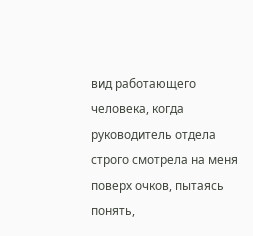вид работающего человека, когда руководитель отдела строго смотрела на меня поверх очков, пытаясь понять,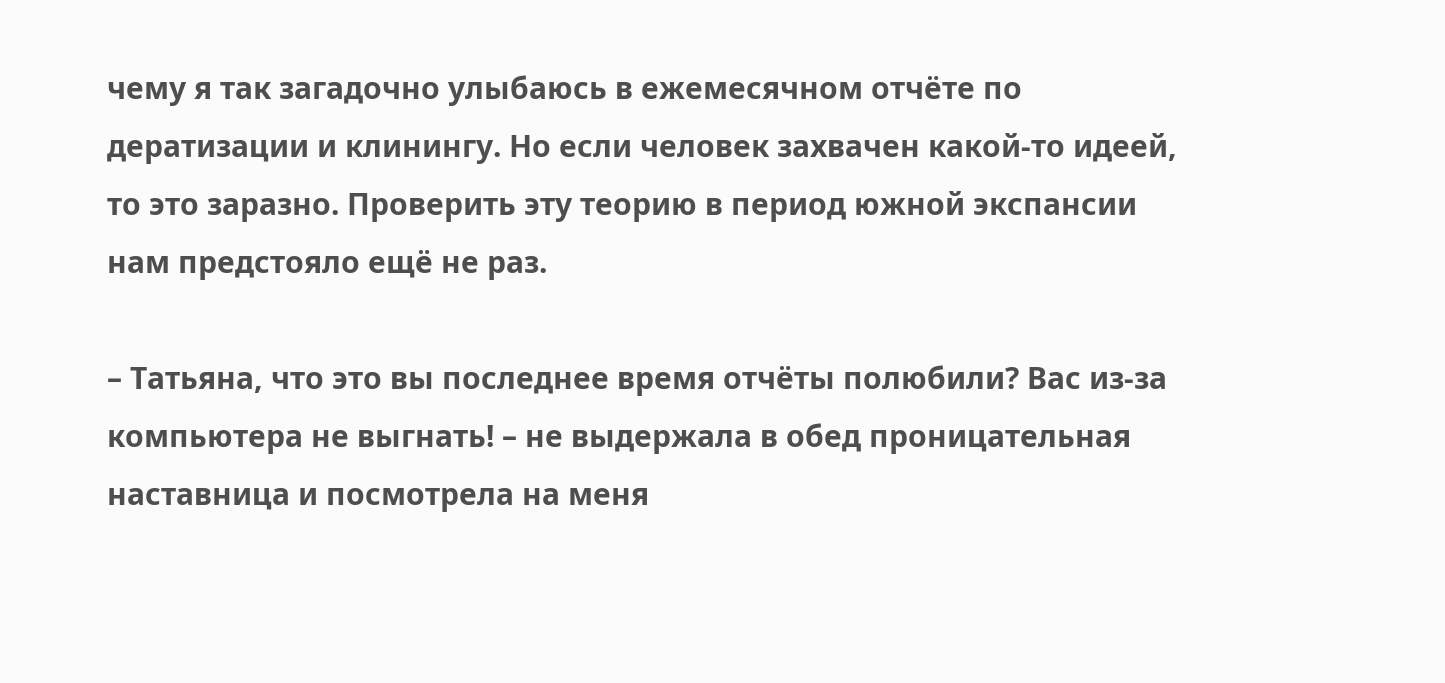чему я так загадочно улыбаюсь в ежемесячном отчёте по дератизации и клинингу. Но если человек захвачен какой-то идеей, то это заразно. Проверить эту теорию в период южной экспансии нам предстояло ещё не раз.

– Татьяна, что это вы последнее время отчёты полюбили? Вас из-за компьютера не выгнать! – не выдержала в обед проницательная наставница и посмотрела на меня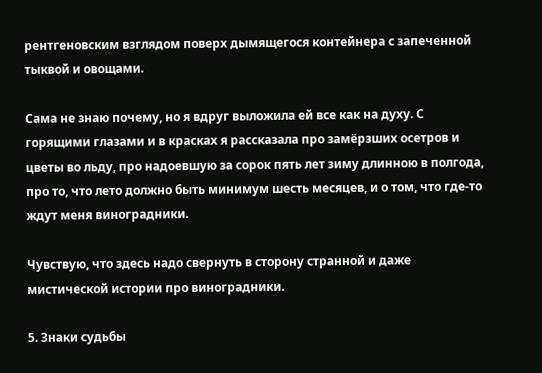рентгеновским взглядом поверх дымящегося контейнера с запеченной тыквой и овощами.

Сама не знаю почему, но я вдруг выложила ей все как на духу. С горящими глазами и в красках я рассказала про замёрзших осетров и цветы во льду, про надоевшую за сорок пять лет зиму длинною в полгода, про то, что лето должно быть минимум шесть месяцев, и о том, что где-то ждут меня виноградники.

Чувствую, что здесь надо свернуть в сторону странной и даже мистической истории про виноградники.

5. Знаки судьбы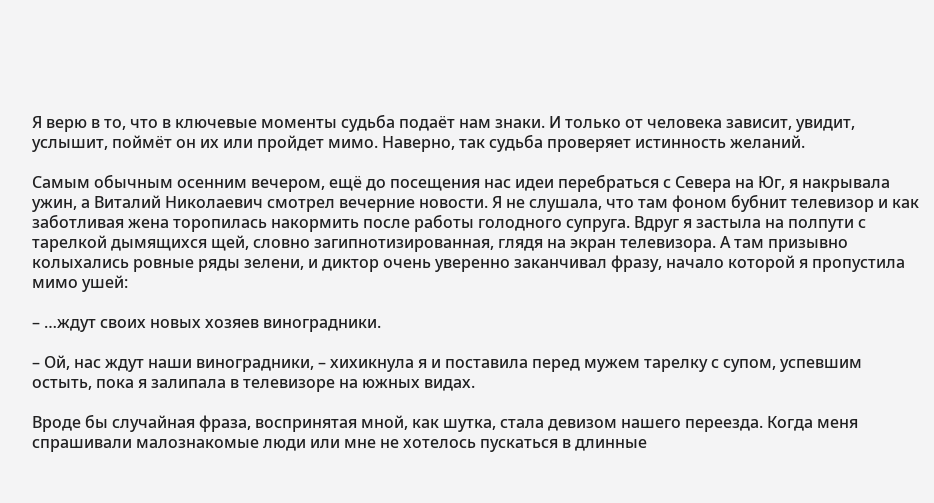Я верю в то, что в ключевые моменты судьба подаёт нам знаки. И только от человека зависит, увидит, услышит, поймёт он их или пройдет мимо. Наверно, так судьба проверяет истинность желаний.

Самым обычным осенним вечером, ещё до посещения нас идеи перебраться с Севера на Юг, я накрывала ужин, а Виталий Николаевич смотрел вечерние новости. Я не слушала, что там фоном бубнит телевизор и как заботливая жена торопилась накормить после работы голодного супруга. Вдруг я застыла на полпути с тарелкой дымящихся щей, словно загипнотизированная, глядя на экран телевизора. А там призывно колыхались ровные ряды зелени, и диктор очень уверенно заканчивал фразу, начало которой я пропустила мимо ушей:

– …ждут своих новых хозяев виноградники.

– Ой, нас ждут наши виноградники, – хихикнула я и поставила перед мужем тарелку с супом, успевшим остыть, пока я залипала в телевизоре на южных видах.

Вроде бы случайная фраза, воспринятая мной, как шутка, стала девизом нашего переезда. Когда меня спрашивали малознакомые люди или мне не хотелось пускаться в длинные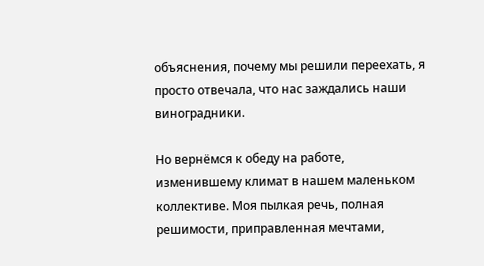объяснения, почему мы решили переехать, я просто отвечала, что нас заждались наши виноградники.

Но вернёмся к обеду на работе, изменившему климат в нашем маленьком коллективе. Моя пылкая речь, полная решимости, приправленная мечтами,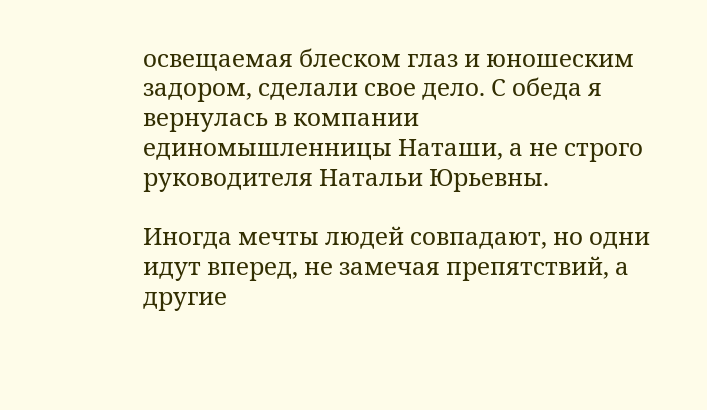освещаемая блеском глаз и юношеским задором, сделали свое дело. С обеда я вернулась в компании единомышленницы Наташи, а не строго руководителя Натальи Юрьевны.

Иногда мечты людей совпадают, но одни идут вперед, не замечая препятствий, а другие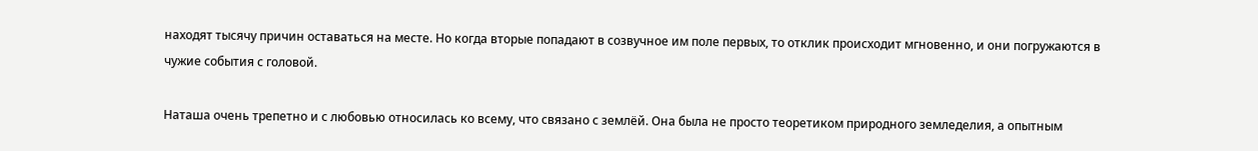находят тысячу причин оставаться на месте. Но когда вторые попадают в созвучное им поле первых, то отклик происходит мгновенно, и они погружаются в чужие события с головой.

Наташа очень трепетно и с любовью относилась ко всему, что связано с землёй. Она была не просто теоретиком природного земледелия, а опытным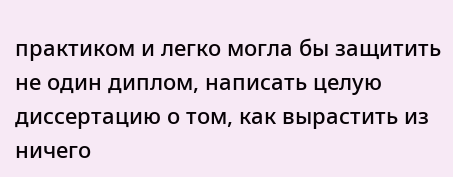практиком и легко могла бы защитить не один диплом, написать целую диссертацию о том, как вырастить из ничего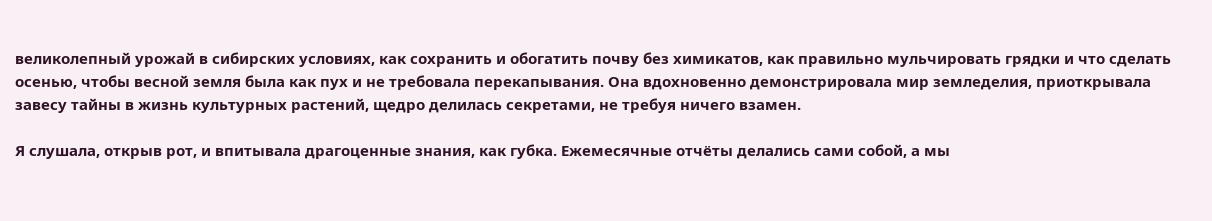великолепный урожай в сибирских условиях, как сохранить и обогатить почву без химикатов, как правильно мульчировать грядки и что сделать осенью, чтобы весной земля была как пух и не требовала перекапывания. Она вдохновенно демонстрировала мир земледелия, приоткрывала завесу тайны в жизнь культурных растений, щедро делилась секретами, не требуя ничего взамен.

Я слушала, открыв рот, и впитывала драгоценные знания, как губка. Ежемесячные отчёты делались сами собой, а мы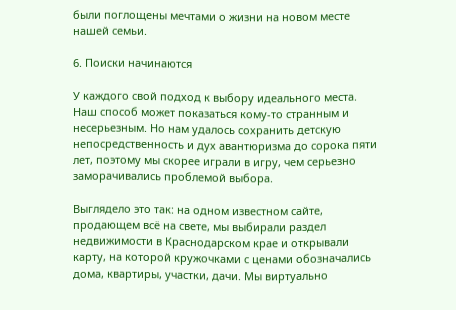были поглощены мечтами о жизни на новом месте нашей семьи.

6. Поиски начинаются

У каждого свой подход к выбору идеального места. Наш способ может показаться кому-то странным и несерьезным. Но нам удалось сохранить детскую непосредственность и дух авантюризма до сорока пяти лет, поэтому мы скорее играли в игру, чем серьезно заморачивались проблемой выбора.

Выглядело это так: на одном известном сайте, продающем всё на свете, мы выбирали раздел недвижимости в Краснодарском крае и открывали карту, на которой кружочками с ценами обозначались дома, квартиры, участки, дачи. Мы виртуально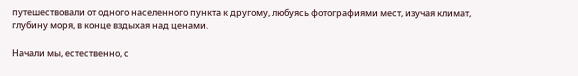путешествовали от одного населенного пункта к другому, любуясь фотографиями мест, изучая климат, глубину моря, в конце вздыхая над ценами.

Начали мы, естественно, с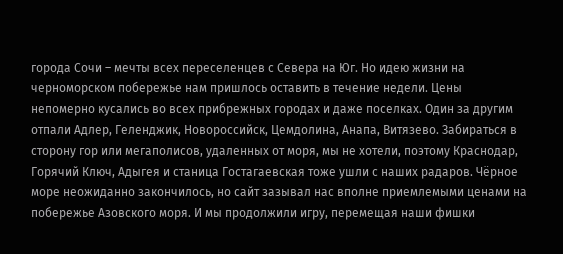города Сочи – мечты всех переселенцев с Севера на Юг. Но идею жизни на черноморском побережье нам пришлось оставить в течение недели. Цены непомерно кусались во всех прибрежных городах и даже поселках. Один за другим отпали Адлер, Геленджик, Новороссийск, Цемдолина, Анапа, Витязево. Забираться в сторону гор или мегаполисов, удаленных от моря, мы не хотели, поэтому Краснодар, Горячий Ключ, Адыгея и станица Гостагаевская тоже ушли с наших радаров. Чёрное море неожиданно закончилось, но сайт зазывал нас вполне приемлемыми ценами на побережье Азовского моря. И мы продолжили игру, перемещая наши фишки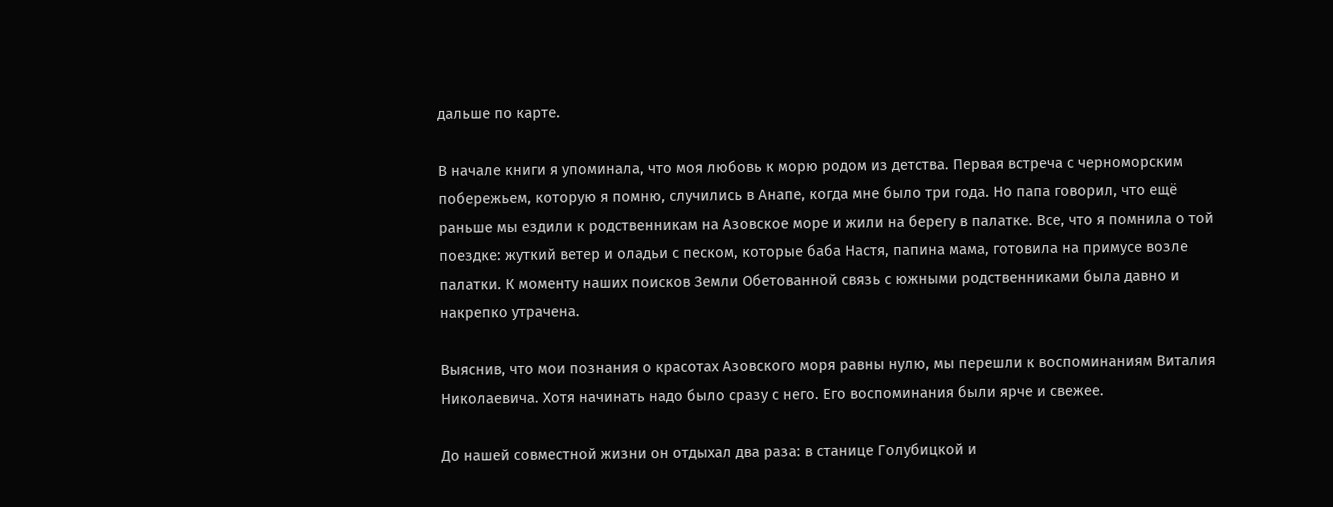дальше по карте.

В начале книги я упоминала, что моя любовь к морю родом из детства. Первая встреча с черноморским побережьем, которую я помню, случились в Анапе, когда мне было три года. Но папа говорил, что ещё раньше мы ездили к родственникам на Азовское море и жили на берегу в палатке. Все, что я помнила о той поездке: жуткий ветер и оладьи с песком, которые баба Настя, папина мама, готовила на примусе возле палатки. К моменту наших поисков Земли Обетованной связь с южными родственниками была давно и накрепко утрачена.

Выяснив, что мои познания о красотах Азовского моря равны нулю, мы перешли к воспоминаниям Виталия Николаевича. Хотя начинать надо было сразу с него. Его воспоминания были ярче и свежее.

До нашей совместной жизни он отдыхал два раза: в станице Голубицкой и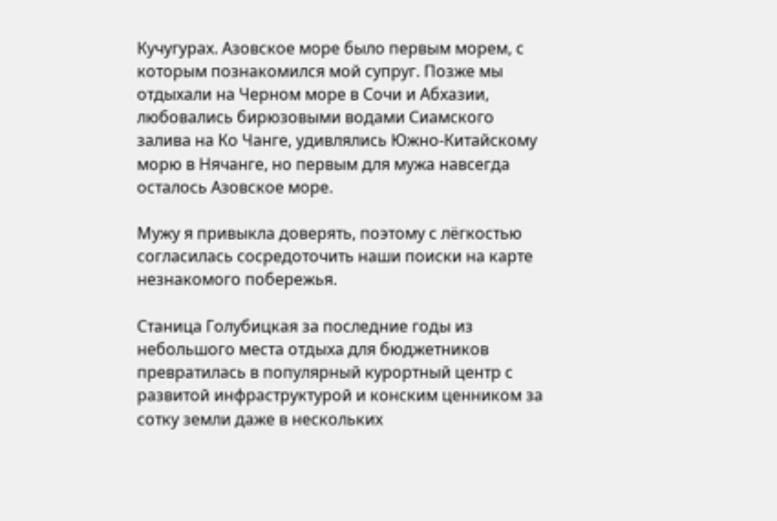Кучугурах. Азовское море было первым морем, с которым познакомился мой супруг. Позже мы отдыхали на Черном море в Сочи и Абхазии, любовались бирюзовыми водами Сиамского залива на Ко Чанге, удивлялись Южно-Китайскому морю в Нячанге, но первым для мужа навсегда осталось Азовское море.

Мужу я привыкла доверять, поэтому с лёгкостью согласилась сосредоточить наши поиски на карте незнакомого побережья.

Станица Голубицкая за последние годы из небольшого места отдыха для бюджетников превратилась в популярный курортный центр с развитой инфраструктурой и конским ценником за сотку земли даже в нескольких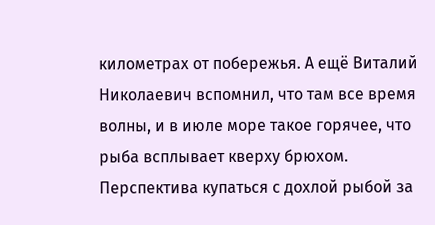километрах от побережья. А ещё Виталий Николаевич вспомнил, что там все время волны, и в июле море такое горячее, что рыба всплывает кверху брюхом. Перспектива купаться с дохлой рыбой за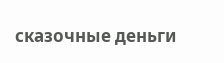сказочные деньги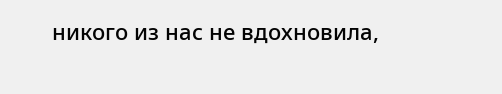никого из нас не вдохновила,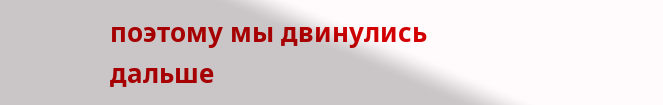поэтому мы двинулись дальше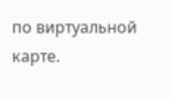по виртуальной карте.